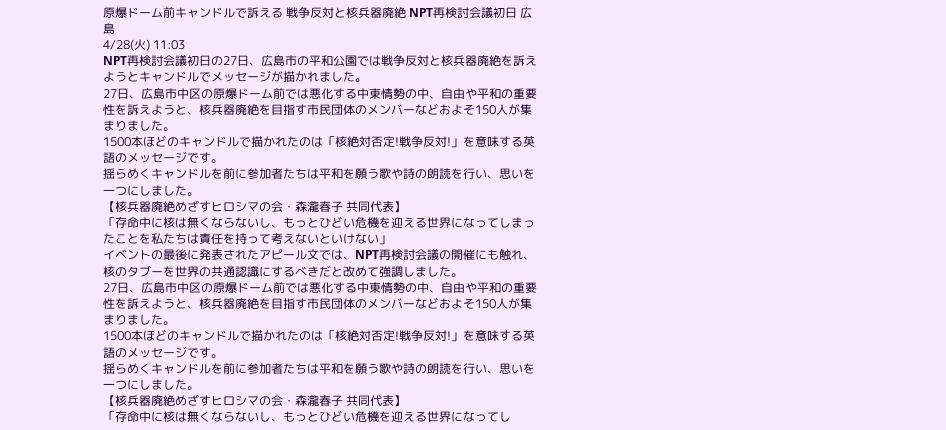原爆ドーム前キャンドルで訴える 戦争反対と核兵器廃絶 NPT再検討会議初日 広島
4/28(火) 11:03
NPT再検討会議初日の27日、広島市の平和公園では戦争反対と核兵器廃絶を訴えようとキャンドルでメッセージが描かれました。
27日、広島市中区の原爆ドーム前では悪化する中東情勢の中、自由や平和の重要性を訴えようと、核兵器廃絶を目指す市民団体のメンバーなどおよそ150人が集まりました。
1500本ほどのキャンドルで描かれたのは「核絶対否定!戦争反対!」を意味する英語のメッセージです。
揺らめくキャンドルを前に参加者たちは平和を願う歌や詩の朗読を行い、思いを一つにしました。
【核兵器廃絶めざすヒロシマの会・森瀧春子 共同代表】
「存命中に核は無くならないし、もっとひどい危機を迎える世界になってしまったことを私たちは責任を持って考えないといけない」
イベントの最後に発表されたアピール文では、NPT再検討会議の開催にも触れ、核のタブーを世界の共通認識にするべきだと改めて強調しました。
27日、広島市中区の原爆ドーム前では悪化する中東情勢の中、自由や平和の重要性を訴えようと、核兵器廃絶を目指す市民団体のメンバーなどおよそ150人が集まりました。
1500本ほどのキャンドルで描かれたのは「核絶対否定!戦争反対!」を意味する英語のメッセージです。
揺らめくキャンドルを前に参加者たちは平和を願う歌や詩の朗読を行い、思いを一つにしました。
【核兵器廃絶めざすヒロシマの会・森瀧春子 共同代表】
「存命中に核は無くならないし、もっとひどい危機を迎える世界になってし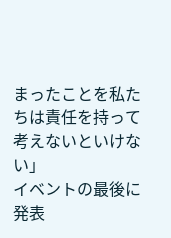まったことを私たちは責任を持って考えないといけない」
イベントの最後に発表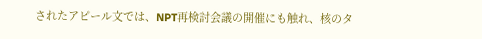されたアピール文では、NPT再検討会議の開催にも触れ、核のタ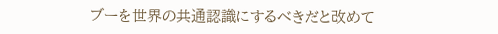ブーを世界の共通認識にするべきだと改めて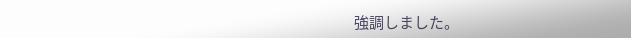強調しました。